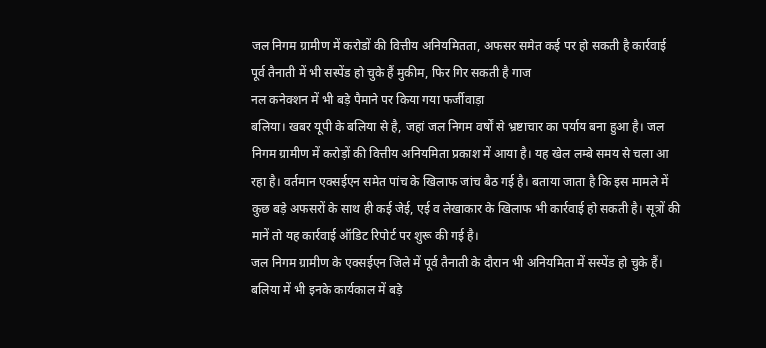जल निगम ग्रामीण में करोडों की वित्तीय अनियमितता, अफसर समेत कई पर हो सकती है कार्रवाई
पूर्व तैनाती में भी सस्पेंड हो चुके हैं मुकीम, फिर गिर सकती है गाज
नल कनेक्शन में भी बड़े पैमाने पर किया गया फर्जीवाड़ा
बलिया। खबर यूपी के बलिया से है, जहां जल निगम वर्षों से भ्रष्टाचार का पर्याय बना हुआ है। जल निगम ग्रामीण में करोड़ों की वित्तीय अनियमिता प्रकाश में आया है। यह खेल लम्बे समय से चला आ रहा है। वर्तमान एक्सईएन समेत पांच के खिलाफ जांच बैठ गई है। बताया जाता है कि इस मामले में कुछ बड़े अफसरों के साथ ही कई जेई, एई व लेखाकार के खिलाफ भी कार्रवाई हो सकती है। सूत्रों की मानें तो यह कार्रवाई ऑडिट रिपोर्ट पर शुरू की गई है।
जल निगम ग्रामीण के एक्सईएन जिले में पूर्व तैनाती के दौरान भी अनियमिता में सस्पेंड हो चुके हैं। बलिया में भी इनके कार्यकाल में बड़े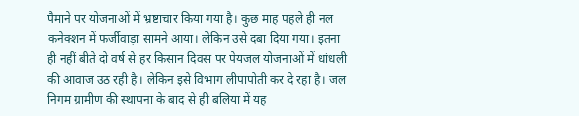पैमाने पर योजनाओं में भ्रष्टाचार किया गया है। कुछ माह पहले ही नल कनेक्शन में फर्जीवाड़ा सामने आया। लेकिन उसे दबा दिया गया। इतना ही नहीं बीते दो वर्ष से हर किसान दिवस पर पेयजल योजनाओं में धांधली की आवाज उठ रही है। लेकिन इसे विभाग लीपापोती कर दे रहा है। जल निगम ग्रामीण की स्थापना के बाद से ही बलिया में यह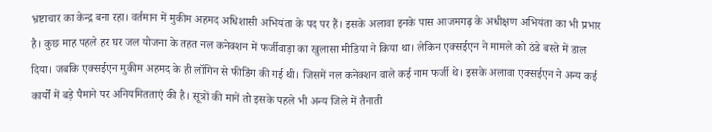भ्रष्टाचार का केन्द्र बना रहा। वर्तमान में मुकीम अहमद अधिशासी अभियंता के पद पर हैं। इसके अलावा इनके पास आजमगढ़ के अधीक्षण अभियंता का भी प्रभार है। कुछ माह पहले हर घर जल योजना के तहत नल कनेक्शन में फर्जीवाड़ा का खुलासा मीडिया ने किया था। लेकिन एक्सईएन ने मामले को ठंडे बस्ते में डाल दिया। जबकि एक्सईएन मुकीम अहमद के ही लॉगिन से फीडिंग की गई थी। जिसमें नल कनेक्शन वाले कई नाम फर्जी थे। इसके अलावा एक्सईएन ने अन्य कई कार्यों में बड़े पैमाने पर अनियमितताएं की है। सूत्रों की मानें तो इसके पहले भी अन्य जिले में तैनाती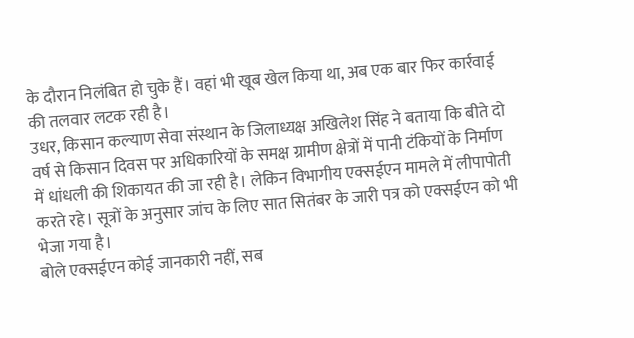के दौरान निलंबित हो चुके हैं। वहां भी खूब खेल किया था, अब एक बार फिर कार्रवाई की तलवार लटक रही है।
उधर, किसान कल्याण सेवा संस्थान के जिलाध्यक्ष अखिलेश सिंह ने बताया कि बीते दो वर्ष से किसान दिवस पर अधिकारियों के समक्ष ग्रामीण क्षेत्रों में पानी टंकियों के निर्माण में धांधली की शिकायत की जा रही है। लेकिन विभागीय एक्सईएन मामले में लीपापोती करते रहे। सूत्रों के अनुसार जांच के लिए सात सितंबर के जारी पत्र को एक्सईएन को भी भेजा गया है।
बोले एक्सईएन कोई जानकारी नहीं, सब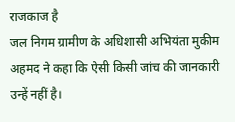राजकाज है
जल निगम ग्रामीण के अधिशासी अभियंता मुकीम अहमद ने कहा कि ऐसी किसी जांच की जानकारी उन्हें नहीं है।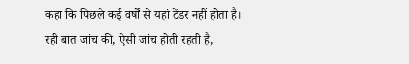कहा कि पिछले कई वर्षों से यहां टेंडर नहीं होता है। रही बात जांच की, ऐसी जांच होती रहती है,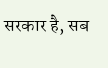सरकार है, सब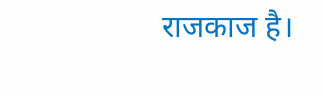राजकाज है।